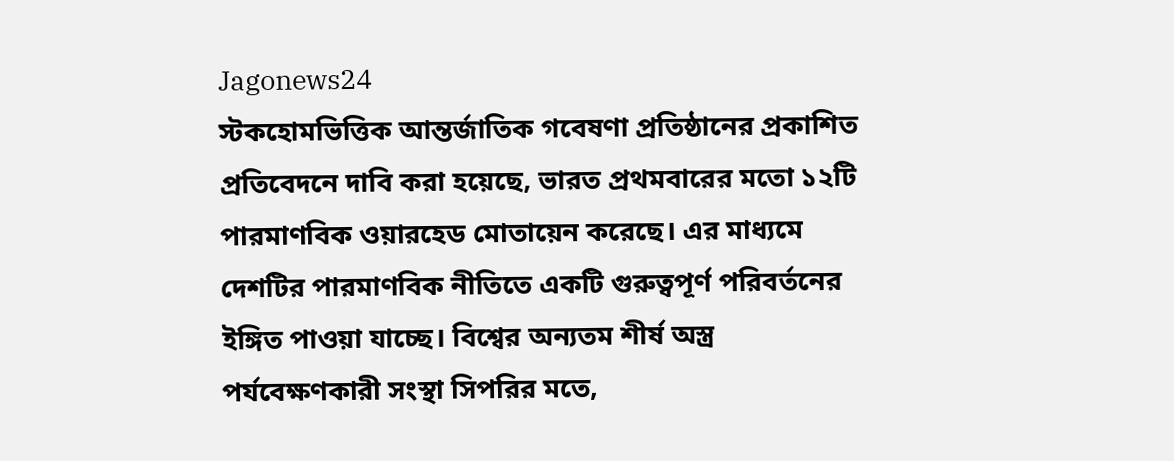Jagonews24
স্টকহোমভিত্তিক আন্তর্জাতিক গবেষণা প্রতিষ্ঠানের প্রকাশিত প্রতিবেদনে দাবি করা হয়েছে, ভারত প্রথমবারের মতো ১২টি পারমাণবিক ওয়ারহেড মোতায়েন করেছে। এর মাধ্যমে দেশটির পারমাণবিক নীতিতে একটি গুরুত্বপূর্ণ পরিবর্তনের ইঙ্গিত পাওয়া যাচ্ছে। বিশ্বের অন্যতম শীর্ষ অস্ত্র পর্যবেক্ষণকারী সংস্থা সিপরির মতে,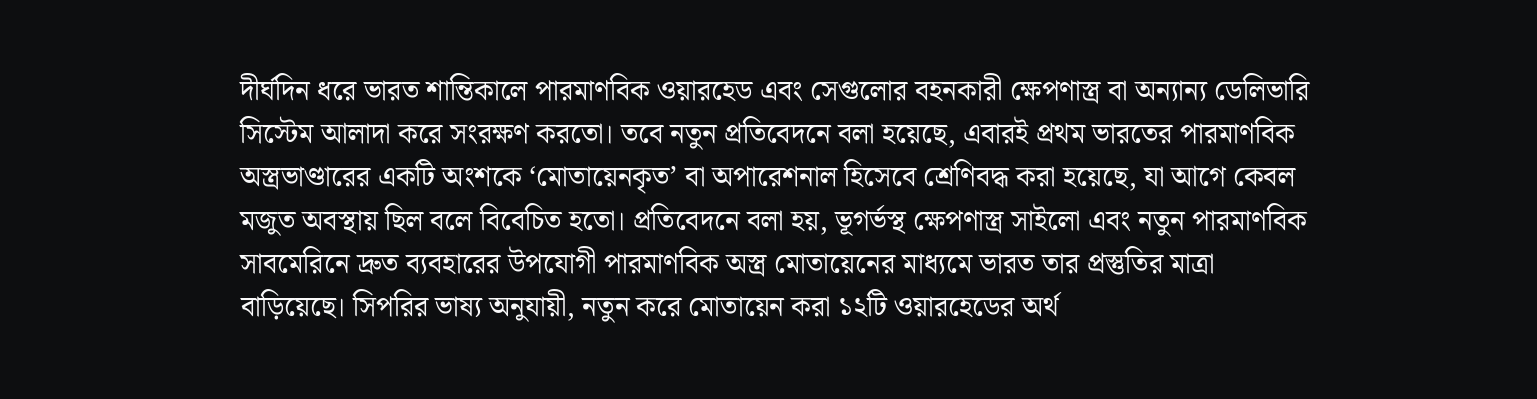দীর্ঘদিন ধরে ভারত শান্তিকালে পারমাণবিক ওয়ারহেড এবং সেগুলোর বহনকারী ক্ষেপণাস্ত্র বা অন্যান্য ডেলিভারি সিস্টেম আলাদা করে সংরক্ষণ করতো। তবে নতুন প্রতিবেদনে বলা হয়েছে, এবারই প্রথম ভারতের পারমাণবিক অস্ত্রভাণ্ডারের একটি অংশকে ‘মোতায়েনকৃত’ বা অপারেশনাল হিসেবে শ্রেণিবদ্ধ করা হয়েছে, যা আগে কেবল মজুত অবস্থায় ছিল বলে বিবেচিত হতো। প্রতিবেদনে বলা হয়, ভূগর্ভস্থ ক্ষেপণাস্ত্র সাইলো এবং নতুন পারমাণবিক সাবমেরিনে দ্রুত ব্যবহারের উপযোগী পারমাণবিক অস্ত্র মোতায়েনের মাধ্যমে ভারত তার প্রস্তুতির মাত্রা বাড়িয়েছে। সিপরির ভাষ্য অনুযায়ী, নতুন করে মোতায়েন করা ১২টি ওয়ারহেডের অর্থ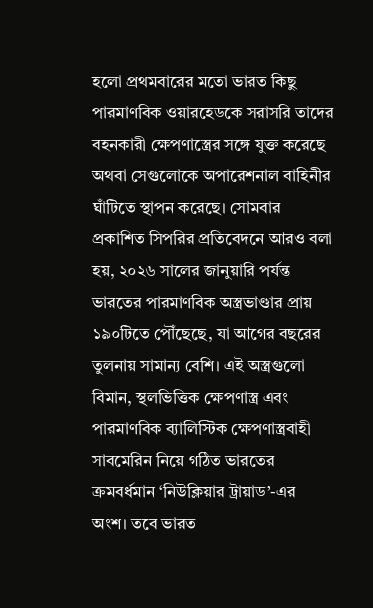হলো প্রথমবারের মতো ভারত কিছু পারমাণবিক ওয়ারহেডকে সরাসরি তাদের বহনকারী ক্ষেপণাস্ত্রের সঙ্গে যুক্ত করেছে অথবা সেগুলোকে অপারেশনাল বাহিনীর ঘাঁটিতে স্থাপন করেছে। সোমবার প্রকাশিত সিপরির প্রতিবেদনে আরও বলা হয়, ২০২৬ সালের জানুয়ারি পর্যন্ত ভারতের পারমাণবিক অস্ত্রভাণ্ডার প্রায় ১৯০টিতে পৌঁছেছে, যা আগের বছরের তুলনায় সামান্য বেশি। এই অস্ত্রগুলো বিমান, স্থলভিত্তিক ক্ষেপণাস্ত্র এবং পারমাণবিক ব্যালিস্টিক ক্ষেপণাস্ত্রবাহী সাবমেরিন নিয়ে গঠিত ভারতের ক্রমবর্ধমান ‘নিউক্লিয়ার ট্রায়াড’-এর অংশ। তবে ভারত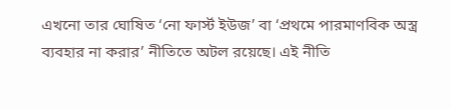এখনো তার ঘোষিত ‘নো ফার্স্ট ইউজ’ বা ‘প্রথমে পারমাণবিক অস্ত্র ব্যবহার না করার’ নীতিতে অটল রয়েছে। এই নীতি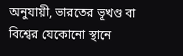অনুযায়ী, ভারতের ভূখণ্ড বা বিশ্বের যেকোনো স্থানে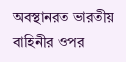অবস্থানরত ভারতীয় বাহিনীর ওপর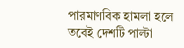পারমাণবিক হামলা হলে তবেই দেশটি পাল্টা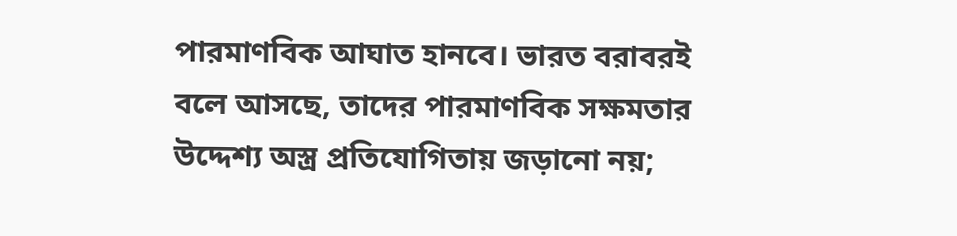পারমাণবিক আঘাত হানবে। ভারত বরাবরই বলে আসছে, তাদের পারমাণবিক সক্ষমতার উদ্দেশ্য অস্ত্র প্রতিযোগিতায় জড়ানো নয়;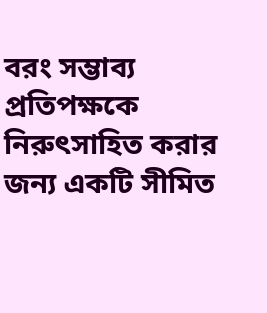বরং সম্ভাব্য প্রতিপক্ষকে নিরুৎসাহিত করার জন্য একটি সীমিত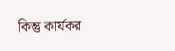কিন্তু কার্যকর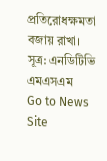প্রতিরোধক্ষমতা বজায় রাখা। সূত্র: এনডিটিভি এমএসএম
Go to News Site